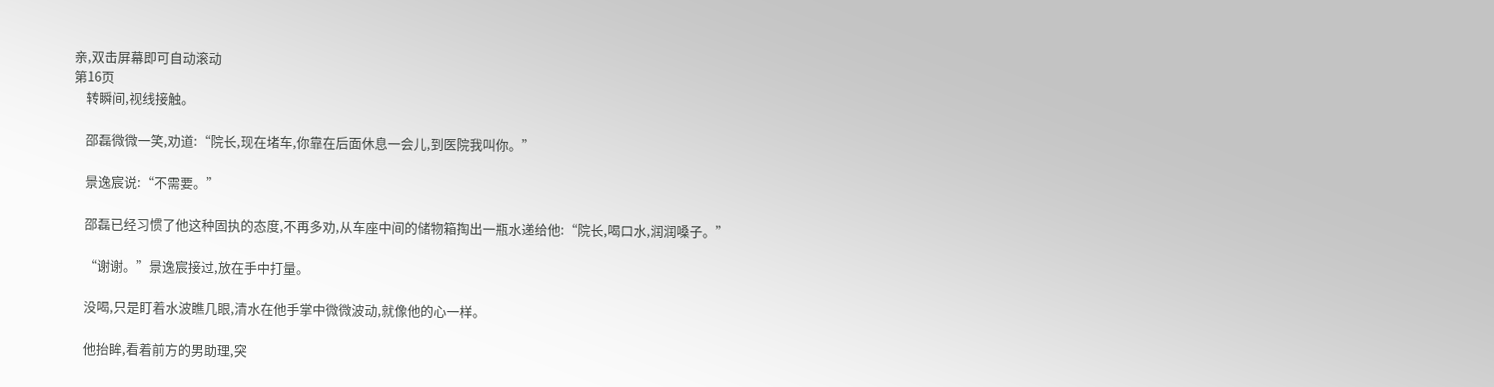亲,双击屏幕即可自动滚动
第16页
    转瞬间,视线接触。

    邵磊微微一笑,劝道:“院长,现在堵车,你靠在后面休息一会儿,到医院我叫你。”

    景逸宸说:“不需要。”

    邵磊已经习惯了他这种固执的态度,不再多劝,从车座中间的储物箱掏出一瓶水递给他:“院长,喝口水,润润嗓子。”

    “谢谢。”景逸宸接过,放在手中打量。

    没喝,只是盯着水波瞧几眼,清水在他手掌中微微波动,就像他的心一样。

    他抬眸,看着前方的男助理,突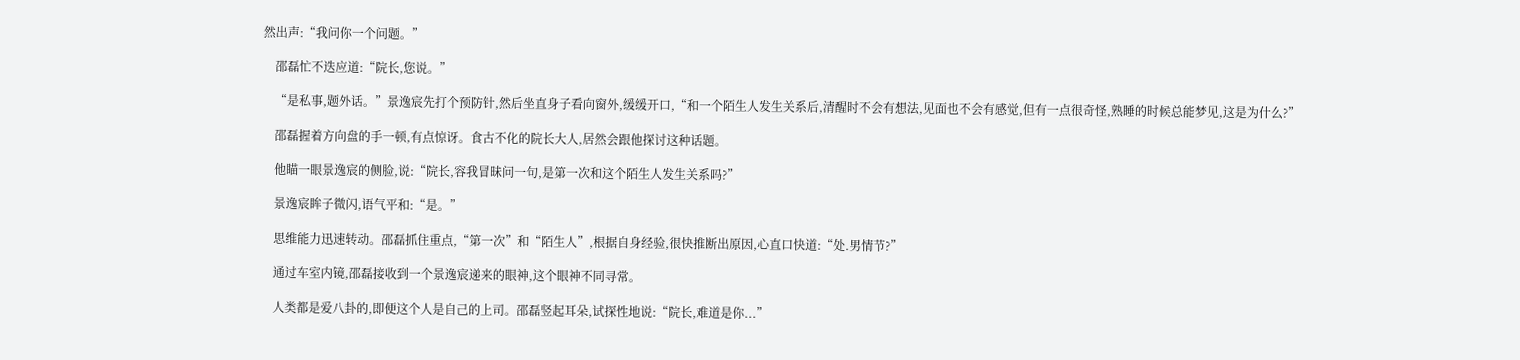然出声:“我问你一个问题。”

    邵磊忙不迭应道:“院长,您说。”

    “是私事,题外话。”景逸宸先打个预防针,然后坐直身子看向窗外,缓缓开口,“和一个陌生人发生关系后,清醒时不会有想法,见面也不会有感觉,但有一点很奇怪,熟睡的时候总能梦见,这是为什么?”

    邵磊握着方向盘的手一顿,有点惊讶。食古不化的院长大人,居然会跟他探讨这种话题。

    他瞄一眼景逸宸的侧脸,说:“院长,容我冒昧问一句,是第一次和这个陌生人发生关系吗?”

    景逸宸眸子微闪,语气平和:“是。”

    思维能力迅速转动。邵磊抓住重点,“第一次”和“陌生人”,根据自身经验,很快推断出原因,心直口快道:“处.男情节?”

    通过车室内镜,邵磊接收到一个景逸宸递来的眼神,这个眼神不同寻常。

    人类都是爱八卦的,即便这个人是自己的上司。邵磊竖起耳朵,试探性地说:“院长,难道是你...”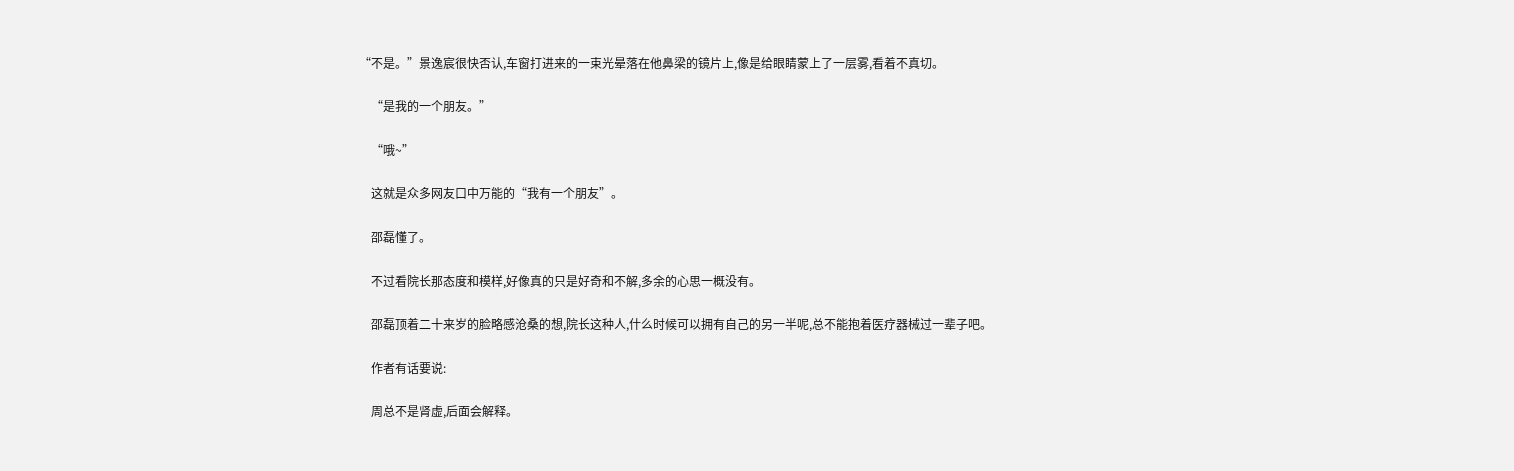“不是。”景逸宸很快否认,车窗打进来的一束光晕落在他鼻梁的镜片上,像是给眼睛蒙上了一层雾,看着不真切。

    “是我的一个朋友。”

    “哦~”

    这就是众多网友口中万能的“我有一个朋友”。

    邵磊懂了。

    不过看院长那态度和模样,好像真的只是好奇和不解,多余的心思一概没有。

    邵磊顶着二十来岁的脸略感沧桑的想,院长这种人,什么时候可以拥有自己的另一半呢,总不能抱着医疗器械过一辈子吧。

    作者有话要说:

    周总不是肾虚,后面会解释。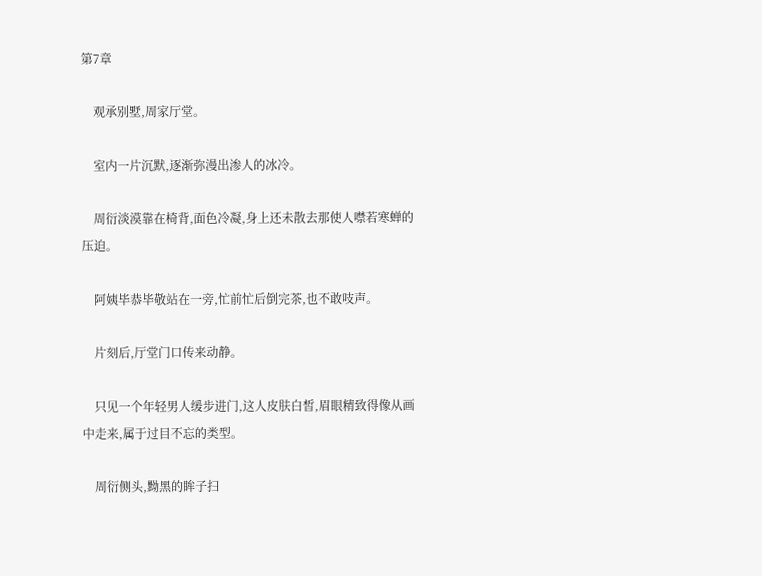第7章

    观承别墅,周家厅堂。

    室内一片沉默,逐渐弥漫出渗人的冰冷。

    周衍淡漠靠在椅背,面色冷凝,身上还未散去那使人噤若寒蝉的压迫。

    阿姨毕恭毕敬站在一旁,忙前忙后倒完茶,也不敢吱声。

    片刻后,厅堂门口传来动静。

    只见一个年轻男人缓步进门,这人皮肤白皙,眉眼精致得像从画中走来,属于过目不忘的类型。

    周衍侧头,黝黑的眸子扫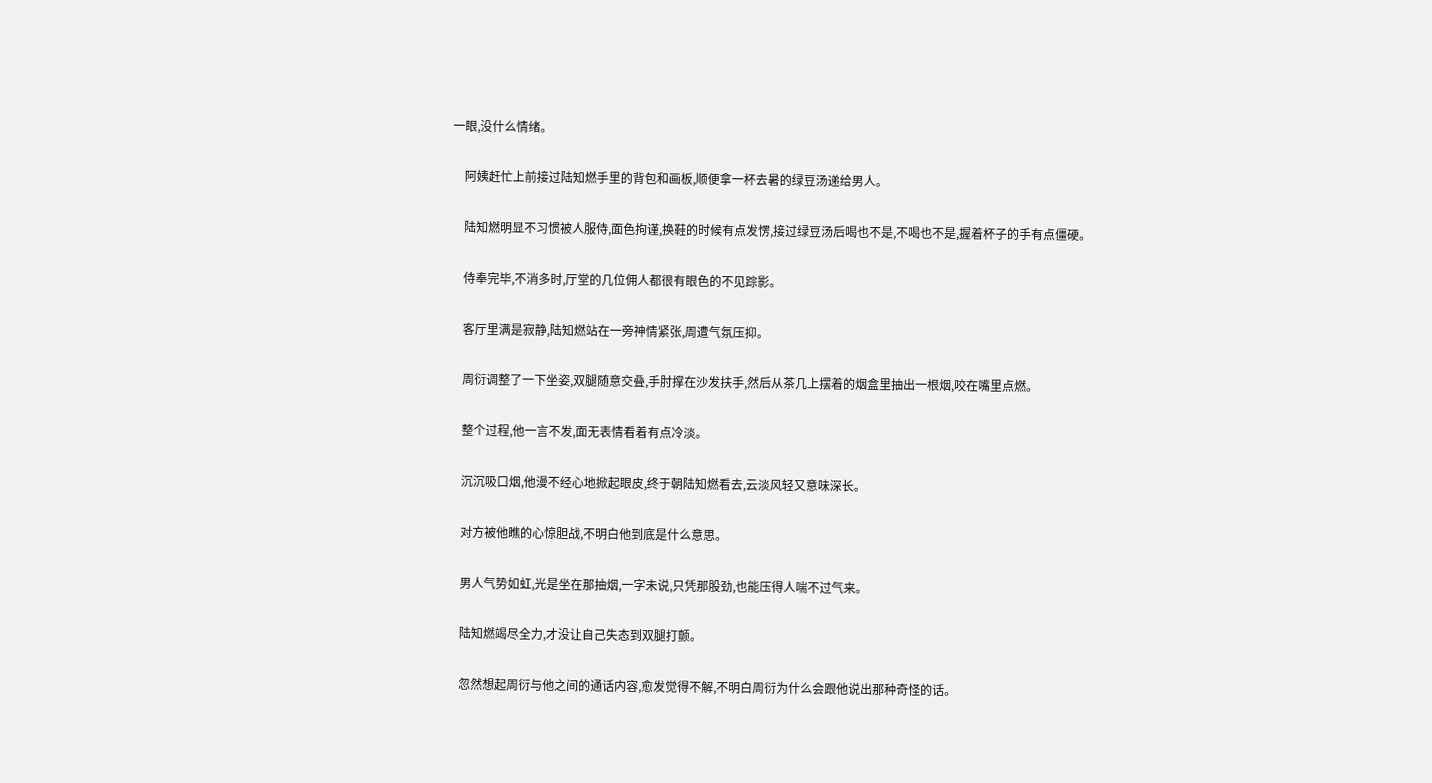一眼,没什么情绪。

    阿姨赶忙上前接过陆知燃手里的背包和画板,顺便拿一杯去暑的绿豆汤递给男人。

    陆知燃明显不习惯被人服侍,面色拘谨,换鞋的时候有点发愣,接过绿豆汤后喝也不是,不喝也不是,握着杯子的手有点僵硬。

    侍奉完毕,不消多时,厅堂的几位佣人都很有眼色的不见踪影。

    客厅里满是寂静,陆知燃站在一旁神情紧张,周遭气氛压抑。

    周衍调整了一下坐姿,双腿随意交叠,手肘撑在沙发扶手,然后从茶几上摆着的烟盒里抽出一根烟,咬在嘴里点燃。

    整个过程,他一言不发,面无表情看着有点冷淡。

    沉沉吸口烟,他漫不经心地掀起眼皮,终于朝陆知燃看去,云淡风轻又意味深长。

    对方被他瞧的心惊胆战,不明白他到底是什么意思。

    男人气势如虹,光是坐在那抽烟,一字未说,只凭那股劲,也能压得人喘不过气来。

    陆知燃竭尽全力,才没让自己失态到双腿打颤。

    忽然想起周衍与他之间的通话内容,愈发觉得不解,不明白周衍为什么会跟他说出那种奇怪的话。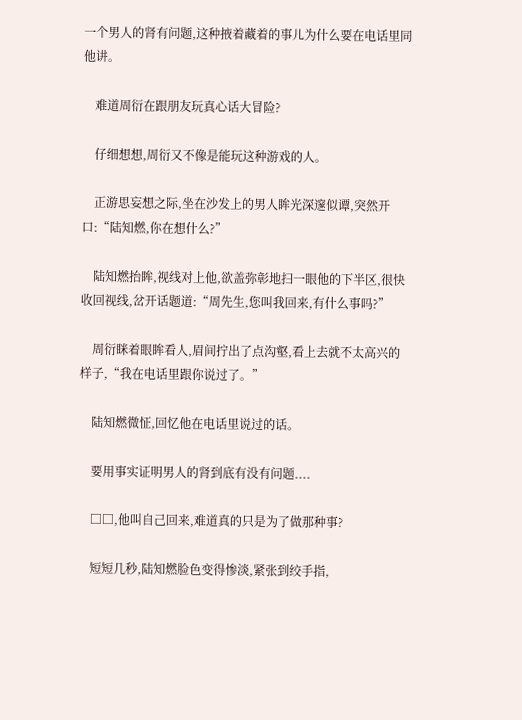一个男人的肾有问题,这种掖着藏着的事儿为什么要在电话里同他讲。

    难道周衍在跟朋友玩真心话大冒险?

    仔细想想,周衍又不像是能玩这种游戏的人。

    正游思妄想之际,坐在沙发上的男人眸光深邃似谭,突然开口:“陆知燃,你在想什么?”

    陆知燃抬眸,视线对上他,欲盖弥彰地扫一眼他的下半区,很快收回视线,岔开话题道:“周先生,您叫我回来,有什么事吗?”

    周衍眯着眼眸看人,眉间拧出了点沟壑,看上去就不太高兴的样子,“我在电话里跟你说过了。”

    陆知燃微怔,回忆他在电话里说过的话。

    要用事实证明男人的肾到底有没有问题....

    □□,他叫自己回来,难道真的只是为了做那种事?

    短短几秒,陆知燃脸色变得惨淡,紧张到绞手指,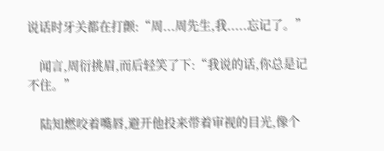说话时牙关都在打颤:“周...周先生,我.....忘记了。”

    闻言,周衍挑眉,而后轻笑了下:“我说的话,你总是记不住。”

    陆知燃咬着嘴唇,避开他投来带着审视的目光,像个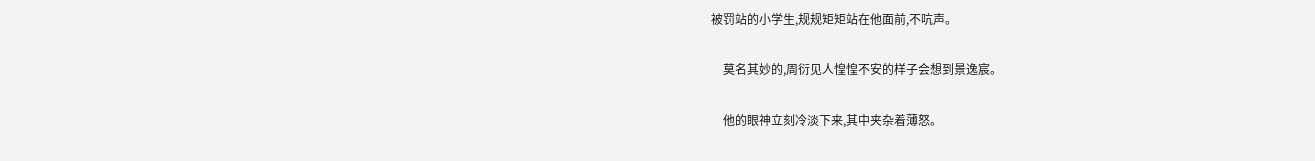被罚站的小学生,规规矩矩站在他面前,不吭声。

    莫名其妙的,周衍见人惶惶不安的样子会想到景逸宸。

    他的眼神立刻冷淡下来,其中夹杂着薄怒。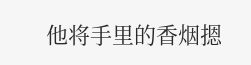他将手里的香烟摁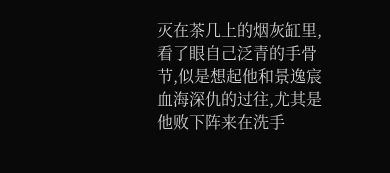灭在茶几上的烟灰缸里,看了眼自己泛青的手骨节,似是想起他和景逸宸血海深仇的过往,尤其是他败下阵来在洗手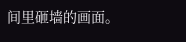间里砸墙的画面。